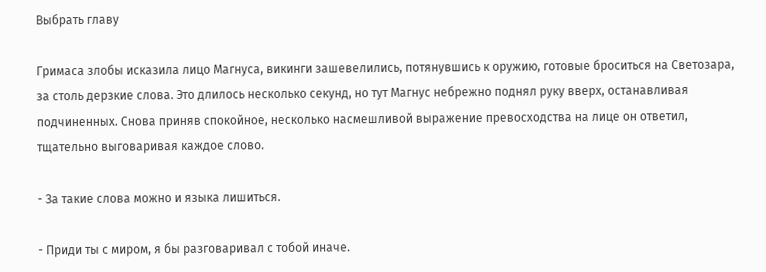Выбрать главу

Гримаса злобы исказила лицо Магнуса, викинги зашевелились, потянувшись к оружию, готовые броситься на Светозара, за столь дерзкие слова. Это длилось несколько секунд, но тут Магнус небрежно поднял руку вверх, останавливая подчиненных. Снова приняв спокойное, несколько насмешливой выражение превосходства на лице он ответил, тщательно выговаривая каждое слово.

- За такие слова можно и языка лишиться.

- Приди ты с миром, я бы разговаривал с тобой иначе.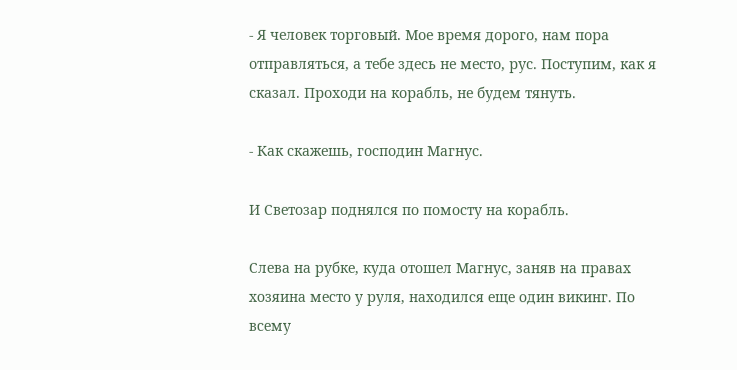- Я человек торговый. Мое время дорого, нам пора отправляться, а тебе здесь не место, рус. Поступим, как я сказал. Проходи на корабль, не будем тянуть.

- Как скажешь, господин Магнус.

И Светозар поднялся по помосту на корабль.

Слева на рубке, куда отошел Магнус, заняв на правах хозяина место у руля, находился еще один викинг. По всему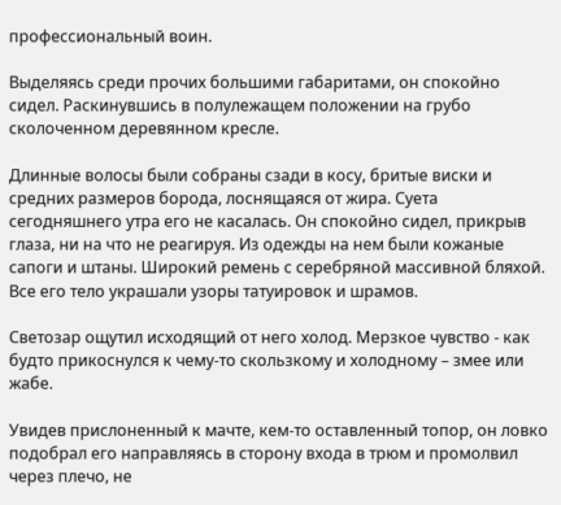профессиональный воин.

Выделяясь среди прочих большими габаритами, он спокойно сидел. Раскинувшись в полулежащем положении на грубо сколоченном деревянном кресле.

Длинные волосы были собраны сзади в косу, бритые виски и средних размеров борода, лоснящаяся от жира. Суета сегодняшнего утра его не касалась. Он спокойно сидел, прикрыв глаза, ни на что не реагируя. Из одежды на нем были кожаные сапоги и штаны. Широкий ремень с серебряной массивной бляхой. Все его тело украшали узоры татуировок и шрамов.

Светозар ощутил исходящий от него холод. Мерзкое чувство - как будто прикоснулся к чему-то скользкому и холодному – змее или жабе.

Увидев прислоненный к мачте, кем-то оставленный топор, он ловко подобрал его направляясь в сторону входа в трюм и промолвил через плечо, не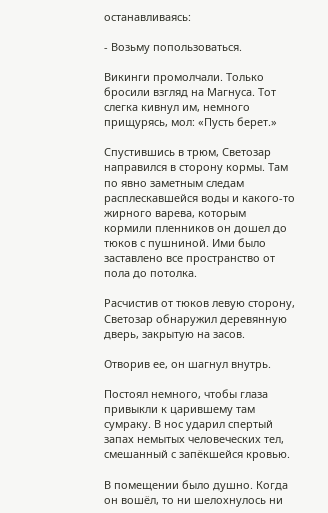останавливаясь:

- Возьму попользоваться.

Викинги промолчали. Только бросили взгляд на Магнуса. Тот слегка кивнул им, немного прищурясь, мол: «Пусть берет.»

Спустившись в трюм, Светозар направился в сторону кормы. Там по явно заметным следам расплескавшейся воды и какого-то жирного варева, которым кормили пленников он дошел до тюков с пушниной. Ими было заставлено все пространство от пола до потолка.

Расчистив от тюков левую сторону, Светозар обнаружил деревянную дверь, закрытую на засов.

Отворив ее, он шагнул внутрь.

Постоял немного, чтобы глаза привыкли к царившему там сумраку. В нос ударил спертый запах немытых человеческих тел, смешанный с запёкшейся кровью.

В помещении было душно. Когда он вошёл, то ни шелохнулось ни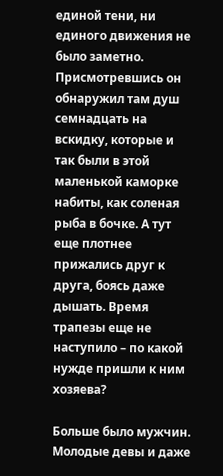единой тени, ни единого движения не было заметно. Присмотревшись он обнаружил там душ семнадцать на вскидку, которые и так были в этой маленькой каморке набиты, как соленая рыба в бочке. А тут еще плотнее прижались друг к друга, боясь даже дышать. Время трапезы еще не наступило – по какой нужде пришли к ним хозяева?

Больше было мужчин. Молодые девы и даже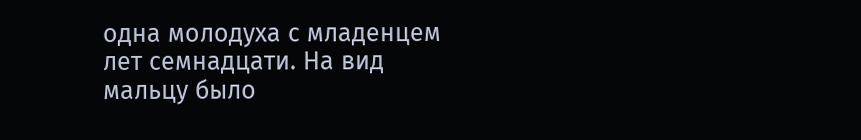одна молодуха с младенцем лет семнадцати. На вид мальцу было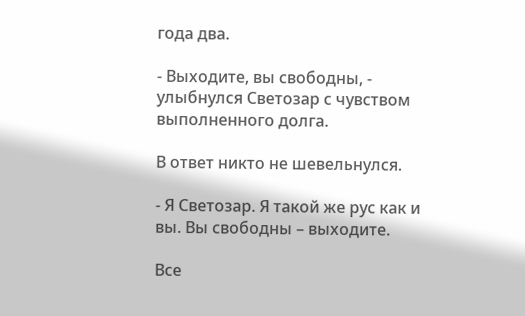года два.

- Выходите, вы свободны, - улыбнулся Светозар с чувством выполненного долга.

В ответ никто не шевельнулся.

- Я Светозар. Я такой же рус как и вы. Вы свободны – выходите.

Все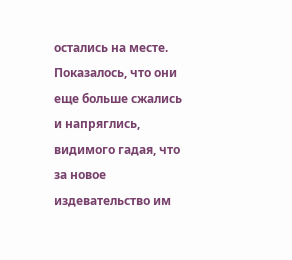остались на месте. Показалось, что они еще больше сжались и напряглись, видимого гадая, что за новое издевательство им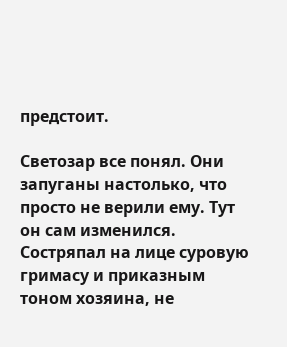предстоит.

Светозар все понял. Они запуганы настолько, что просто не верили ему. Тут он сам изменился. Состряпал на лице суровую гримасу и приказным тоном хозяина, не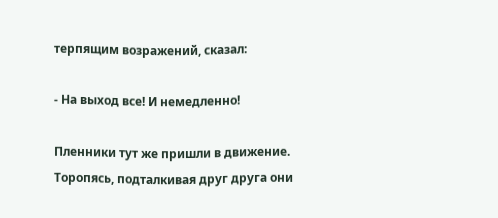терпящим возражений, сказал:

- На выход все! И немедленно!

Пленники тут же пришли в движение. Торопясь, подталкивая друг друга они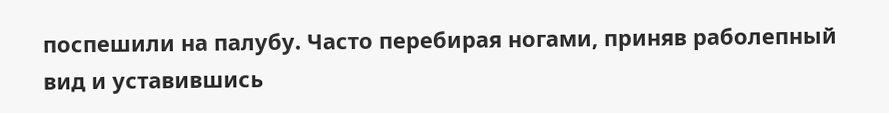поспешили на палубу. Часто перебирая ногами, приняв раболепный вид и уставившись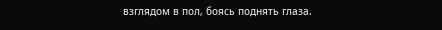взглядом в пол, боясь поднять глаза.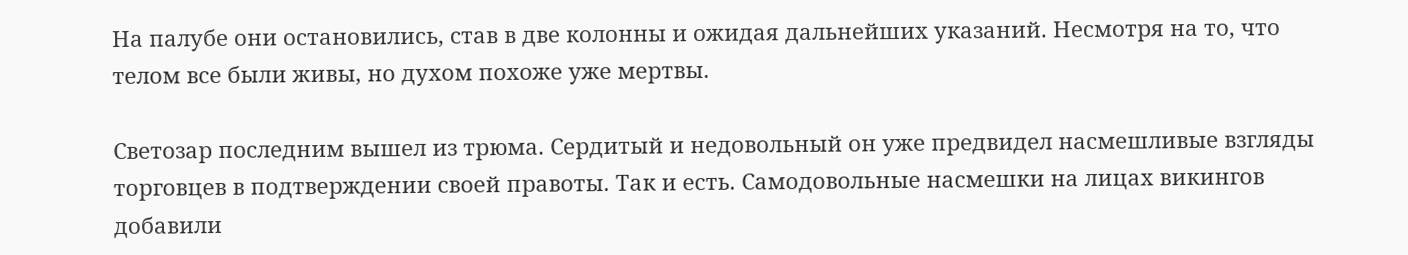На палубе они остановились, став в две колонны и ожидая дальнейших указаний. Несмотря на то, что телом все были живы, но духом похоже уже мертвы.

Светозар последним вышел из трюма. Сердитый и недовольный он уже предвидел насмешливые взгляды торговцев в подтверждении своей правоты. Так и есть. Самодовольные насмешки на лицах викингов добавили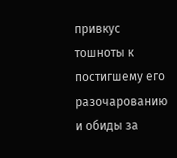привкус тошноты к постигшему его разочарованию и обиды за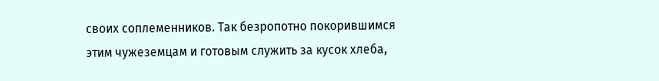своих соплеменников. Так безропотно покорившимся этим чужеземцам и готовым служить за кусок хлеба,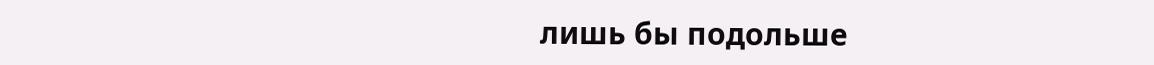лишь бы подольше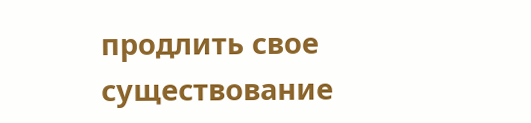продлить свое существование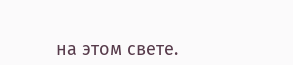на этом свете.